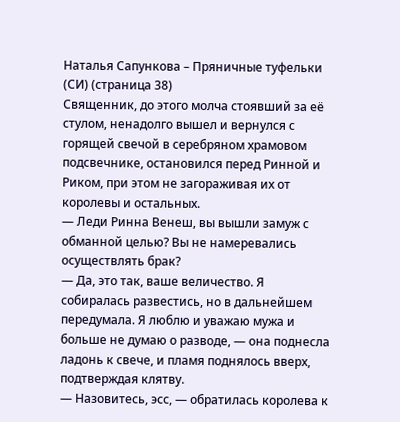Наталья Сапункова – Пряничные туфельки (СИ) (страница 38)
Священник, до этого молча стоявший за её стулом, ненадолго вышел и вернулся с горящей свечой в серебряном храмовом подсвечнике, остановился перед Ринной и Риком, при этом не загораживая их от королевы и остальных.
— Леди Ринна Венеш, вы вышли замуж с обманной целью? Вы не намеревались осуществлять брак?
— Да, это так, ваше величество. Я собиралась развестись, но в дальнейшем передумала. Я люблю и уважаю мужа и больше не думаю о разводе, — она поднесла ладонь к свече, и пламя поднялось вверх, подтверждая клятву.
— Назовитесь, эсс, — обратилась королева к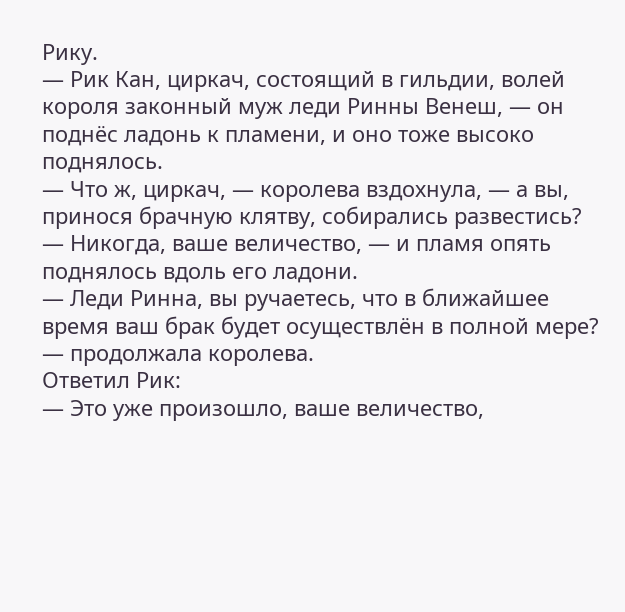Рику.
— Рик Кан, циркач, состоящий в гильдии, волей короля законный муж леди Ринны Венеш, — он поднёс ладонь к пламени, и оно тоже высоко поднялось.
— Что ж, циркач, — королева вздохнула, — а вы, принося брачную клятву, собирались развестись?
— Никогда, ваше величество, — и пламя опять поднялось вдоль его ладони.
— Леди Ринна, вы ручаетесь, что в ближайшее время ваш брак будет осуществлён в полной мере? — продолжала королева.
Ответил Рик:
— Это уже произошло, ваше величество,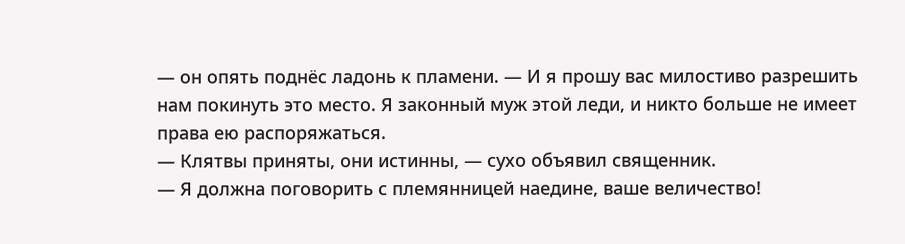— он опять поднёс ладонь к пламени. — И я прошу вас милостиво разрешить нам покинуть это место. Я законный муж этой леди, и никто больше не имеет права ею распоряжаться.
— Клятвы приняты, они истинны, — сухо объявил священник.
— Я должна поговорить с племянницей наедине, ваше величество!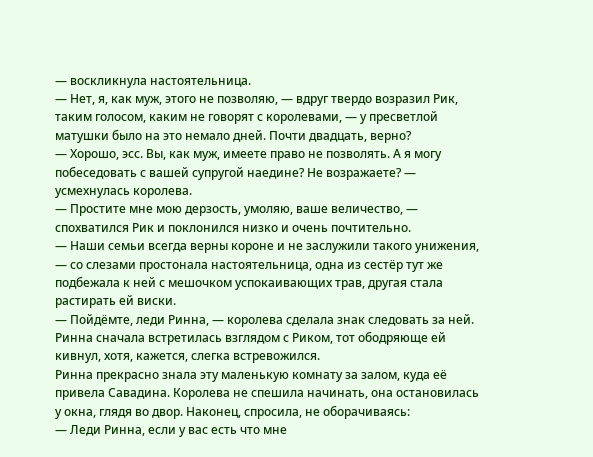— воскликнула настоятельница.
— Нет, я, как муж, этого не позволяю, — вдруг твердо возразил Рик, таким голосом, каким не говорят с королевами, — у пресветлой матушки было на это немало дней. Почти двадцать, верно?
— Хорошо, эсс. Вы, как муж, имеете право не позволять. А я могу побеседовать с вашей супругой наедине? Не возражаете? — усмехнулась королева.
— Простите мне мою дерзость, умоляю, ваше величество, — спохватился Рик и поклонился низко и очень почтительно.
— Наши семьи всегда верны короне и не заслужили такого унижения, — со слезами простонала настоятельница, одна из сестёр тут же подбежала к ней с мешочком успокаивающих трав, другая стала растирать ей виски.
— Пойдёмте, леди Ринна, — королева сделала знак следовать за ней.
Ринна сначала встретилась взглядом с Риком, тот ободряюще ей кивнул, хотя, кажется, слегка встревожился.
Ринна прекрасно знала эту маленькую комнату за залом, куда её привела Савадина. Королева не спешила начинать, она остановилась у окна, глядя во двор. Наконец, спросила, не оборачиваясь:
— Леди Ринна, если у вас есть что мне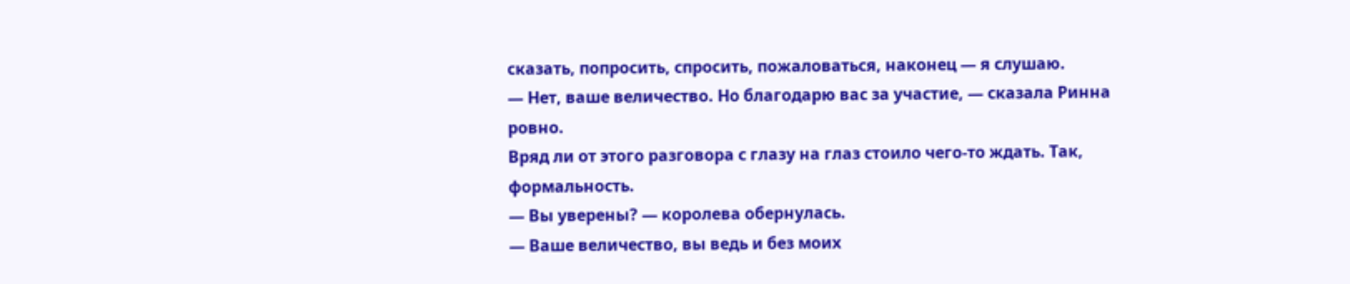сказать, попросить, спросить, пожаловаться, наконец — я слушаю.
— Нет, ваше величество. Но благодарю вас за участие, — сказала Ринна ровно.
Вряд ли от этого разговора с глазу на глаз стоило чего-то ждать. Так, формальность.
— Вы уверены? — королева обернулась.
— Ваше величество, вы ведь и без моих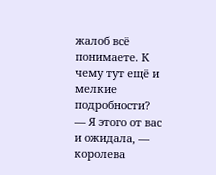жалоб всё понимаете. К чему тут ещё и мелкие подробности?
— Я этого от вас и ожидала, — королева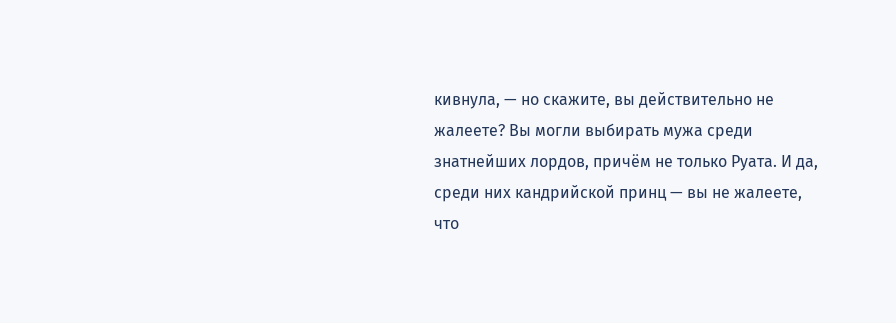кивнула, — но скажите, вы действительно не жалеете? Вы могли выбирать мужа среди знатнейших лордов, причём не только Руата. И да, среди них кандрийской принц — вы не жалеете, что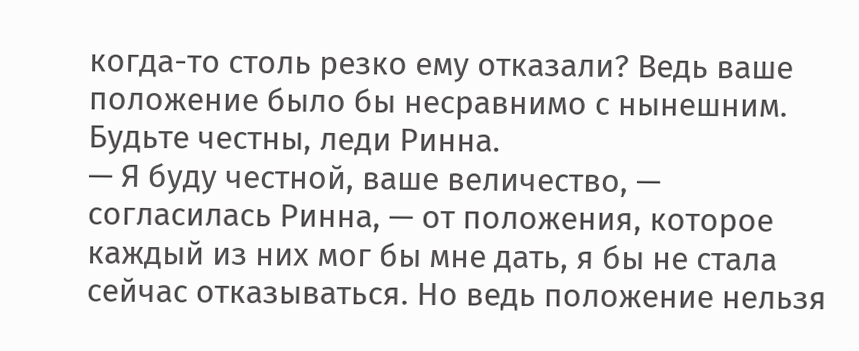когда-то столь резко ему отказали? Ведь ваше положение было бы несравнимо с нынешним. Будьте честны, леди Ринна.
— Я буду честной, ваше величество, — согласилась Ринна, — от положения, которое каждый из них мог бы мне дать, я бы не стала сейчас отказываться. Но ведь положение нельзя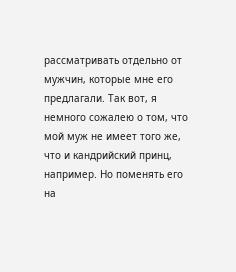рассматривать отдельно от мужчин, которые мне его предлагали. Так вот, я немного сожалею о том, что мой муж не имеет того же, что и кандрийский принц, например. Но поменять его на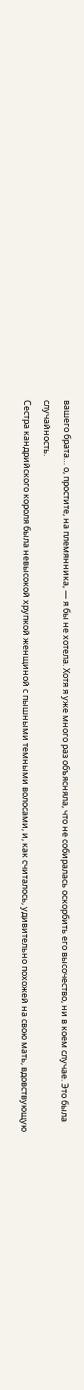вашего брата… о, простите, на племянника, — я бы не хотела. Хотя я уже много раз объясняла, что не собиралась оскорбить его высочество, ни в коем случае. Это была случайность.
Сестра кандрийского короля была невысокой хрупкой женщиной с пышными темными волосами, и, как считалось, удивительно похожей на свою мать, вдовствующую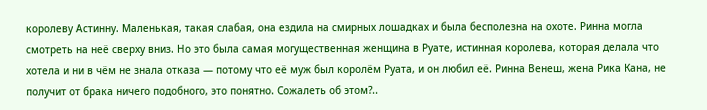королеву Астинну. Маленькая, такая слабая, она ездила на смирных лошадках и была бесполезна на охоте. Ринна могла смотреть на неё сверху вниз. Но это была самая могущественная женщина в Руате, истинная королева, которая делала что хотела и ни в чём не знала отказа — потому что её муж был королём Руата, и он любил её. Ринна Венеш, жена Рика Кана, не получит от брака ничего подобного, это понятно. Сожалеть об этом?..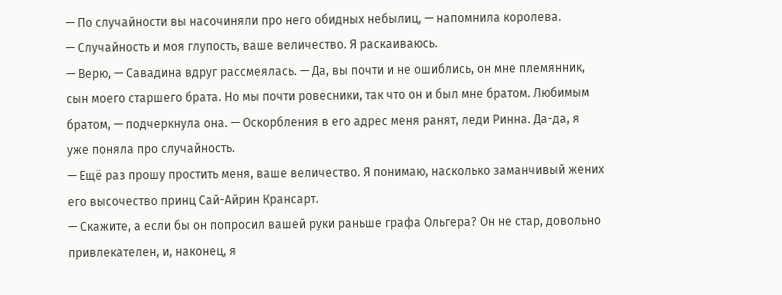— По случайности вы насочиняли про него обидных небылиц, — напомнила королева.
— Случайность и моя глупость, ваше величество. Я раскаиваюсь.
— Верю, — Савадина вдруг рассмеялась. — Да, вы почти и не ошиблись, он мне племянник, сын моего старшего брата. Но мы почти ровесники, так что он и был мне братом. Любимым братом, — подчеркнула она. — Оскорбления в его адрес меня ранят, леди Ринна. Да-да, я уже поняла про случайность.
— Ещё раз прошу простить меня, ваше величество. Я понимаю, насколько заманчивый жених его высочество принц Сай-Айрин Крансарт.
— Скажите, а если бы он попросил вашей руки раньше графа Ольгера? Он не стар, довольно привлекателен, и, наконец, я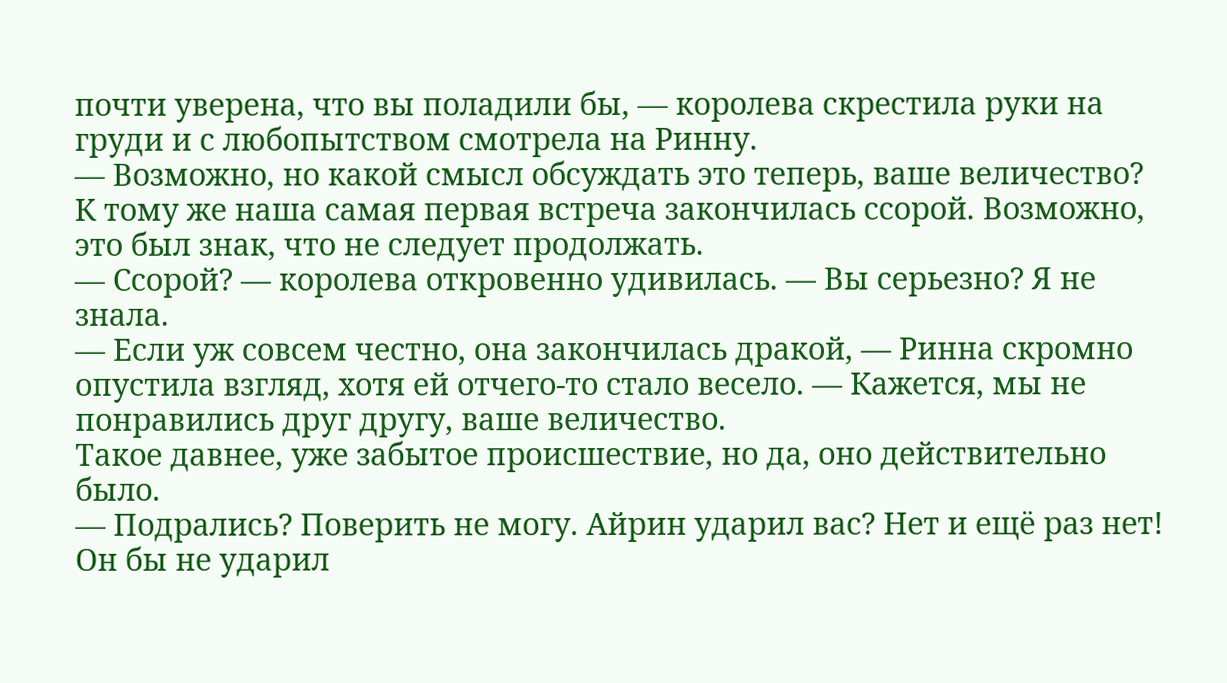почти уверена, что вы поладили бы, — королева скрестила руки на груди и с любопытством смотрела на Ринну.
— Возможно, но какой смысл обсуждать это теперь, ваше величество? К тому же наша самая первая встреча закончилась ссорой. Возможно, это был знак, что не следует продолжать.
— Ссорой? — королева откровенно удивилась. — Вы серьезно? Я не знала.
— Если уж совсем честно, она закончилась дракой, — Ринна скромно опустила взгляд, хотя ей отчего-то стало весело. — Кажется, мы не понравились друг другу, ваше величество.
Такое давнее, уже забытое происшествие, но да, оно действительно было.
— Подрались? Поверить не могу. Айрин ударил вас? Нет и ещё раз нет! Он бы не ударил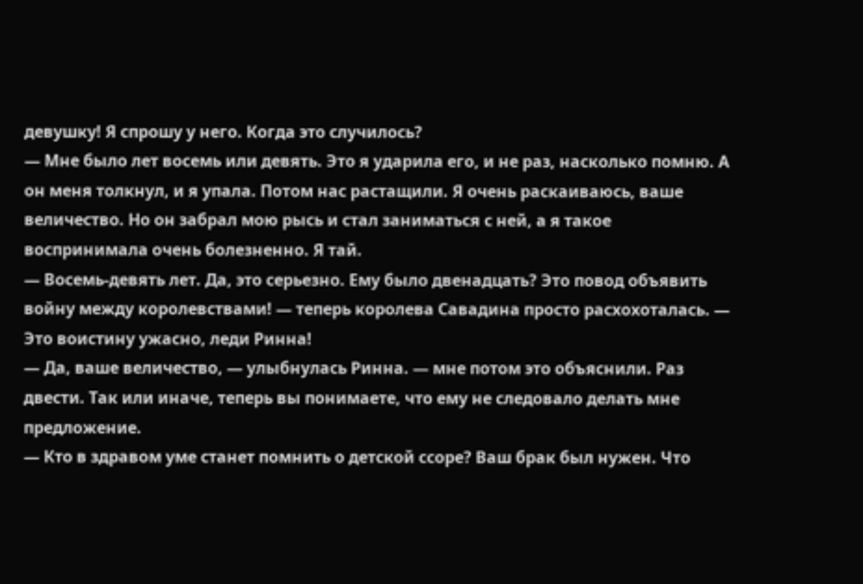девушку! Я спрошу у него. Когда это случилось?
— Мне было лет восемь или девять. Это я ударила его, и не раз, насколько помню. А он меня толкнул, и я упала. Потом нас растащили. Я очень раскаиваюсь, ваше величество. Но он забрал мою рысь и стал заниматься с ней, а я такое воспринимала очень болезненно. Я тай.
— Восемь-девять лет. Да, это серьезно. Ему было двенадцать? Это повод объявить войну между королевствами! — теперь королева Савадина просто расхохоталась. — Это воистину ужасно, леди Ринна!
— Да, ваше величество, — улыбнулась Ринна. — мне потом это объяснили. Раз двести. Так или иначе, теперь вы понимаете, что ему не следовало делать мне предложение.
— Кто в здравом уме станет помнить о детской ссоре? Ваш брак был нужен. Что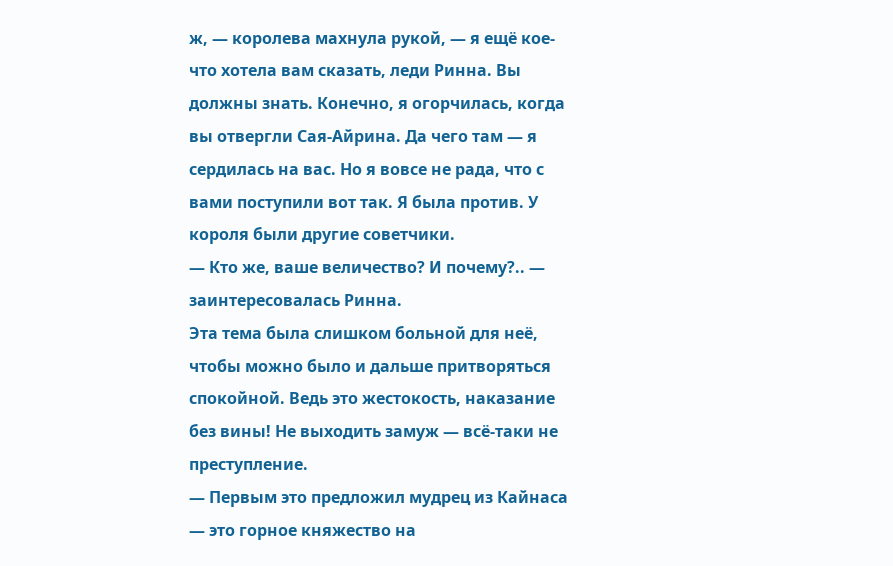ж, — королева махнула рукой, — я ещё кое-что хотела вам сказать, леди Ринна. Вы должны знать. Конечно, я огорчилась, когда вы отвергли Сая-Айрина. Да чего там — я сердилась на вас. Но я вовсе не рада, что с вами поступили вот так. Я была против. У короля были другие советчики.
— Кто же, ваше величество? И почему?.. — заинтересовалась Ринна.
Эта тема была слишком больной для неё, чтобы можно было и дальше притворяться спокойной. Ведь это жестокость, наказание без вины! Не выходить замуж — всё-таки не преступление.
— Первым это предложил мудрец из Кайнаса — это горное княжество на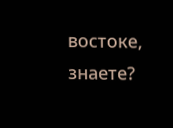востоке, знаете?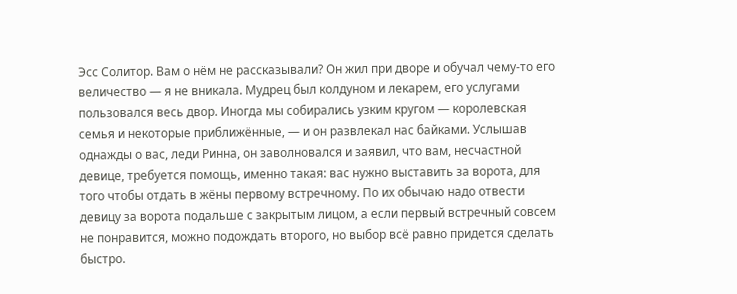Эсс Солитор. Вам о нём не рассказывали? Он жил при дворе и обучал чему-то его величество — я не вникала. Мудрец был колдуном и лекарем, его услугами пользовался весь двор. Иногда мы собирались узким кругом — королевская семья и некоторые приближённые, — и он развлекал нас байками. Услышав однажды о вас, леди Ринна, он заволновался и заявил, что вам, несчастной девице, требуется помощь, именно такая: вас нужно выставить за ворота, для того чтобы отдать в жёны первому встречному. По их обычаю надо отвести девицу за ворота подальше с закрытым лицом, а если первый встречный совсем не понравится, можно подождать второго, но выбор всё равно придется сделать быстро.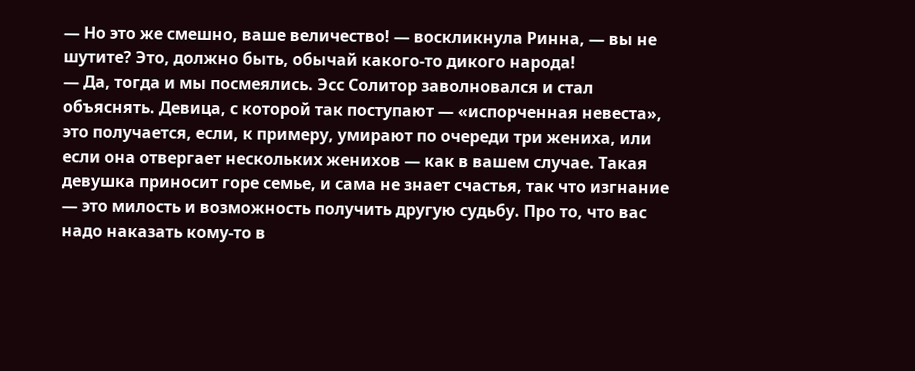— Но это же смешно, ваше величество! — воскликнула Ринна, — вы не шутите? Это, должно быть, обычай какого-то дикого народа!
— Да, тогда и мы посмеялись. Эсс Солитор заволновался и стал объяснять. Девица, с которой так поступают — «испорченная невеста», это получается, если, к примеру, умирают по очереди три жениха, или если она отвергает нескольких женихов — как в вашем случае. Такая девушка приносит горе семье, и сама не знает счастья, так что изгнание — это милость и возможность получить другую судьбу. Про то, что вас надо наказать кому-то в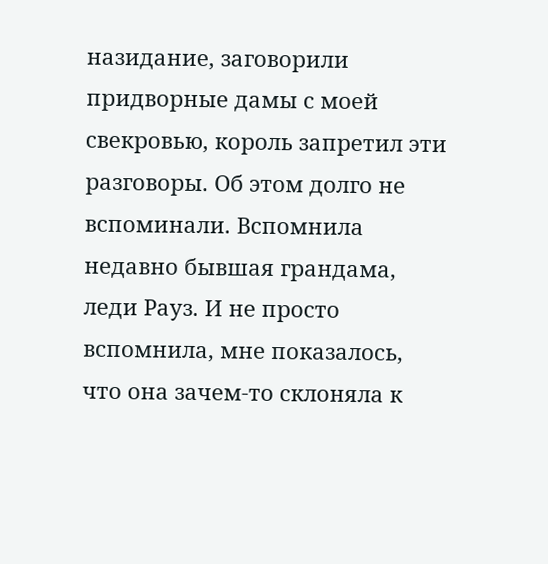назидание, заговорили придворные дамы с моей свекровью, король запретил эти разговоры. Об этом долго не вспоминали. Вспомнила недавно бывшая грандама, леди Рауз. И не просто вспомнила, мне показалось, что она зачем-то склоняла к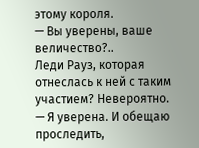этому короля.
— Вы уверены, ваше величество?..
Леди Рауз, которая отнеслась к ней с таким участием? Невероятно.
— Я уверена. И обещаю проследить,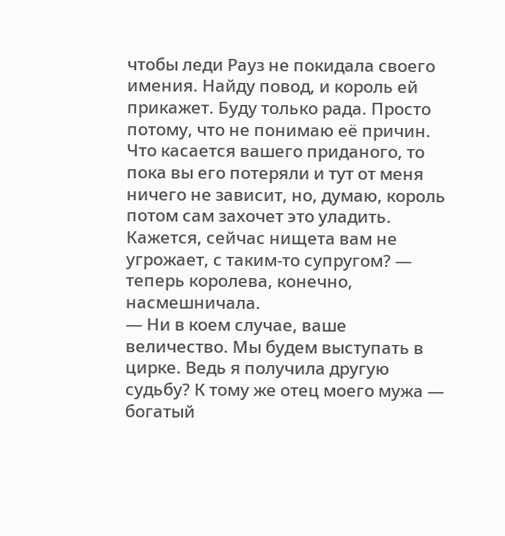чтобы леди Рауз не покидала своего имения. Найду повод, и король ей прикажет. Буду только рада. Просто потому, что не понимаю её причин. Что касается вашего приданого, то пока вы его потеряли и тут от меня ничего не зависит, но, думаю, король потом сам захочет это уладить. Кажется, сейчас нищета вам не угрожает, с таким-то супругом? — теперь королева, конечно, насмешничала.
— Ни в коем случае, ваше величество. Мы будем выступать в цирке. Ведь я получила другую судьбу? К тому же отец моего мужа — богатый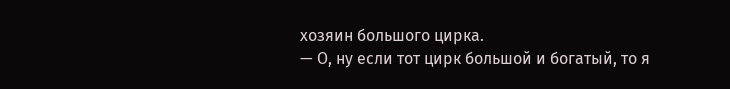хозяин большого цирка.
— О, ну если тот цирк большой и богатый, то я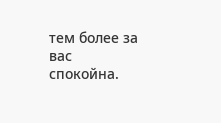тем более за вас спокойна.